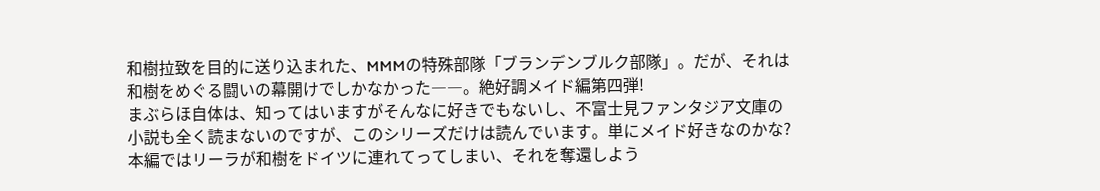和樹拉致を目的に送り込まれた、MMMの特殊部隊「ブランデンブルク部隊」。だが、それは和樹をめぐる闘いの幕開けでしかなかった――。絶好調メイド編第四弾!
まぶらほ自体は、知ってはいますがそんなに好きでもないし、不富士見ファンタジア文庫の小説も全く読まないのですが、このシリーズだけは読んでいます。単にメイド好きなのかな?
本編ではリーラが和樹をドイツに連れてってしまい、それを奪還しよう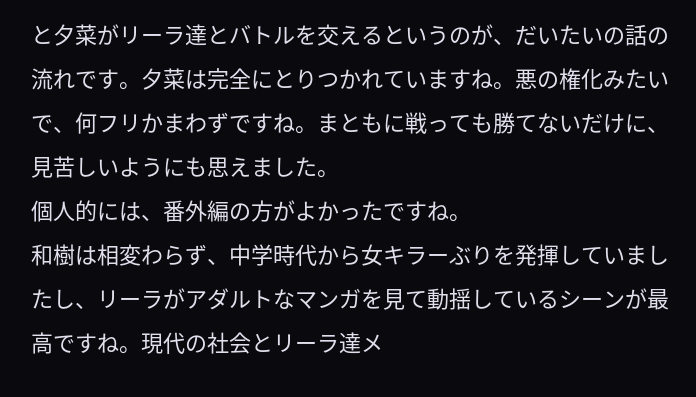と夕菜がリーラ達とバトルを交えるというのが、だいたいの話の流れです。夕菜は完全にとりつかれていますね。悪の権化みたいで、何フリかまわずですね。まともに戦っても勝てないだけに、見苦しいようにも思えました。
個人的には、番外編の方がよかったですね。
和樹は相変わらず、中学時代から女キラーぶりを発揮していましたし、リーラがアダルトなマンガを見て動揺しているシーンが最高ですね。現代の社会とリーラ達メ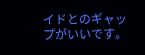イドとのギャップがいいです。